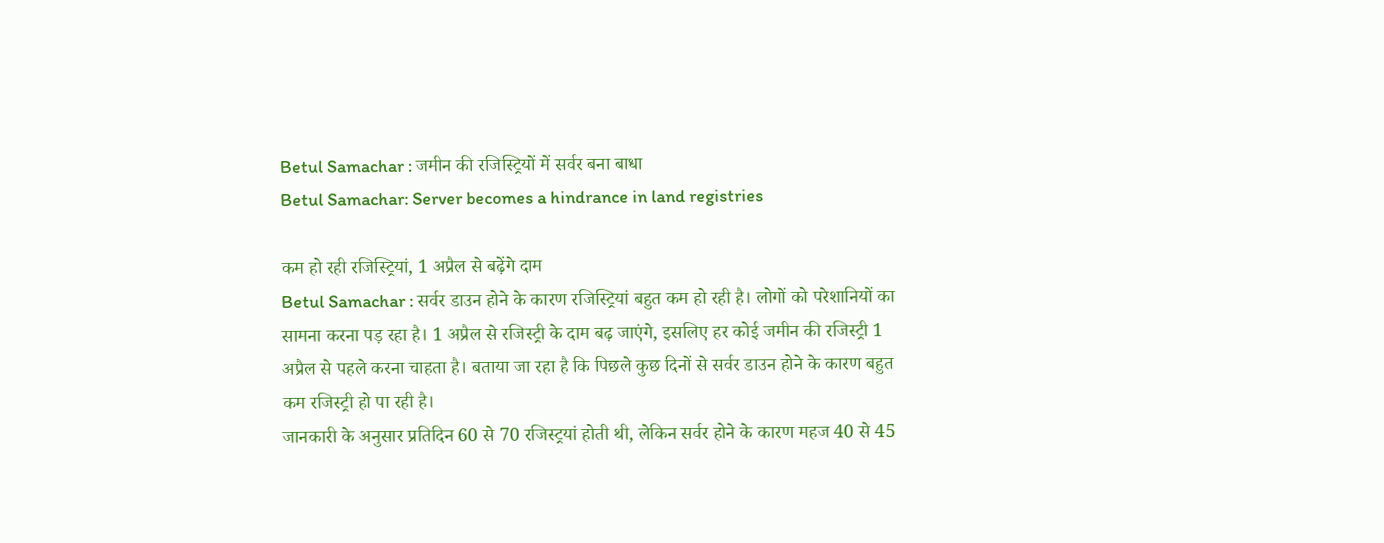Betul Samachar : जमीन की रजिस्ट्रियों में सर्वर बना बाधा
Betul Samachar: Server becomes a hindrance in land registries

कम हो रही रजिस्ट्रियां, 1 अप्रैल से बढ़ेंगे दाम
Betul Samachar : सर्वर डाउन होने के कारण रजिस्ट्रियां बहुत कम हो रही है। लोगों को परेशानियों का सामना करना पड़ रहा है। 1 अप्रैल से रजिस्ट्री के दाम बढ़ जाएंगे, इसलिए हर कोई जमीन की रजिस्ट्री 1 अप्रैल से पहले करना चाहता है। बताया जा रहा है कि पिछले कुछ दिनों से सर्वर डाउन होने के कारण बहुत कम रजिस्ट्री हो पा रही है।
जानकारी के अनुसार प्रतिदिन 60 से 70 रजिस्ट्रयां होती थी, लेकिन सर्वर होने के कारण महज 40 से 45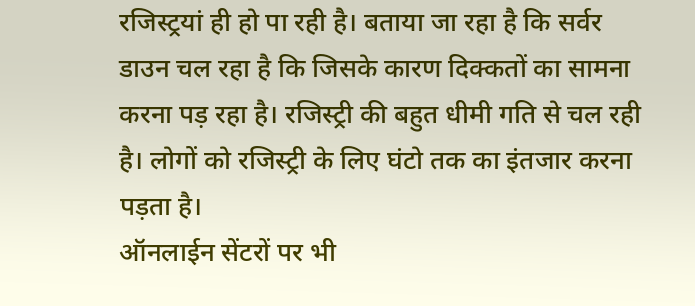रजिस्ट्रयां ही हो पा रही है। बताया जा रहा है कि सर्वर डाउन चल रहा है कि जिसके कारण दिक्कतों का सामना करना पड़ रहा है। रजिस्ट्री की बहुत धीमी गति से चल रही है। लोगों को रजिस्ट्री के लिए घंटो तक का इंतजार करना पड़ता है।
ऑनलाईन सेंटरों पर भी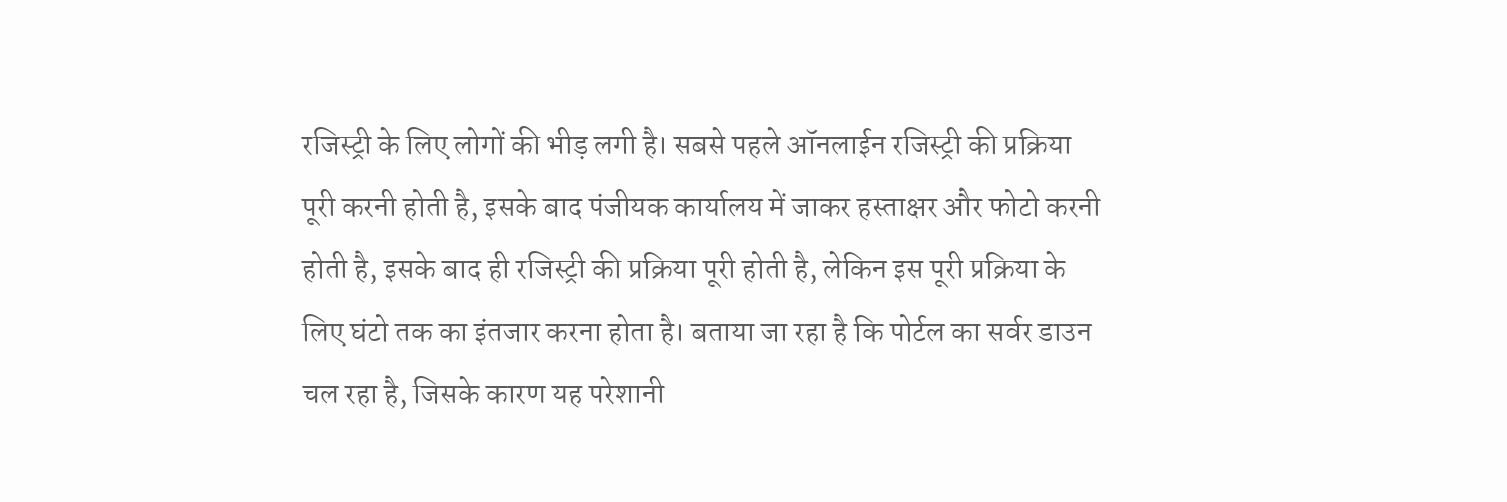रजिस्ट्री के लिए लोगों की भीड़ लगी है। सबसे पहले ऑनलाईन रजिस्ट्री की प्रक्रिया पूरी करनी होती है, इसके बाद पंजीयक कार्यालय में जाकर हस्ताक्षर और फोटो करनी होती है, इसके बाद ही रजिस्ट्री की प्रक्रिया पूरी होती है, लेकिन इस पूरी प्रक्रिया के लिए घंटो तक का इंतजार करना होता है। बताया जा रहा है कि पोर्टल का सर्वर डाउन चल रहा है, जिसके कारण यह परेशानी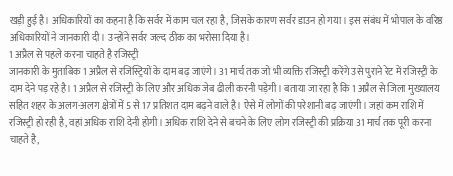खड़ी हुई है। अधिकारियों का कहना है कि सर्वर में काम चल रहा है, जिसके कारण सर्वर डाउन हो गया। इस संबंध में भोपाल के वरिष्ठ अधिकारियों ने जानकारी दी। उन्होंने सर्वर जल्द ठीक का भरोसा दिया है।
1 अप्रैल से पहले करना चाहते है रजिस्ट्री
जानकारी के मुताबिक 1 अप्रैल से रजिस्ट्रियों के दाम बढ़ जाएंगे। 31 मार्च तक जो भी व्यक्ति रजिस्ट्री करेंगे उसे पुराने रेट में रजिस्ट्री के दाम देने पड़ रहे है। 1 अप्रैल से रजिस्ट्री के लिए और अधिक जेब ढीली करनी पड़ेगी। बताया जा रहा है कि 1 अप्रैल से जिला मुख्यालय सहित शहर के अलग-अलग क्षेत्रों में 5 से 17 प्रतिशत दाम बढ़ने वाले है। ऐसे में लोगों की परेशानी बढ़ जाएंगी। जहां कम राशि में रजिस्ट्री हो रही है, वहां अधिक राशि देनी होगी। अधिक राशि देने से बचने के लिए लोग रजिस्ट्री की प्रक्रिया 31 मार्च तक पूरी करना चाहते है,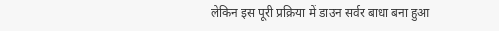लेकिन इस पूरी प्रक्रिया में डाउन सर्वर बाधा बना हुआ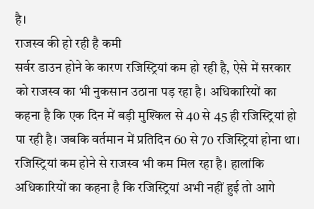है।
राजस्व की हो रही है कमी
सर्वर डाउन होने के कारण रजिस्ट्रियां कम हो रही है, ऐसे में सरकार को राजस्व का भी नुकसान उठाना पड़ रहा है। अधिकारियों का कहना है कि एक दिन में बड़ी मुश्किल से 40 से 45 ही रजिस्ट्रियां हो पा रही है। जबकि वर्तमान में प्रतिदिन 60 से 70 रजिस्ट्रियां होना था। रजिस्ट्रियां कम होने से राजस्व भी कम मिल रहा है। हालांकि अधिकारियों का कहना है कि रजिस्ट्रियां अभी नहीं हुई तो आगे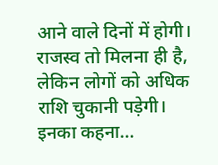आने वाले दिनों में होगी। राजस्व तो मिलना ही है, लेकिन लोगों को अधिक राशि चुकानी पड़ेगी।
इनका कहना…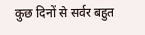कुछ दिनों से सर्वर बहुत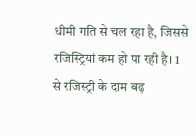धीमी गति से चल रहा है, जिससे रजिस्ट्रियां कम हो पा रही है। 1 से रजिस्ट्री के दाम बढ़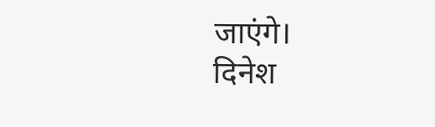जाएंगे।
दिनेश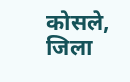कोसले, जिला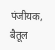पंजीयक, बैतूल